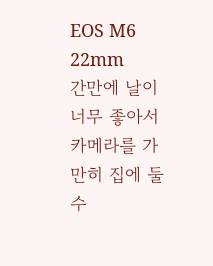EOS M6 22mm
간만에 날이 너무 좋아서 카메라를 가만히 집에 둘 수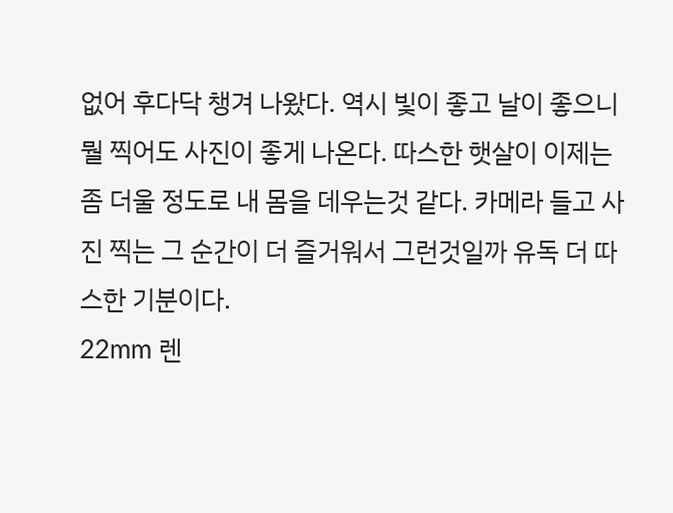없어 후다닥 챙겨 나왔다. 역시 빛이 좋고 날이 좋으니 뭘 찍어도 사진이 좋게 나온다. 따스한 햇살이 이제는 좀 더울 정도로 내 몸을 데우는것 같다. 카메라 들고 사진 찍는 그 순간이 더 즐거워서 그런것일까 유독 더 따스한 기분이다.
22mm 렌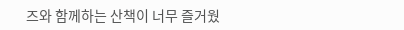즈와 함께하는 산책이 너무 즐거웠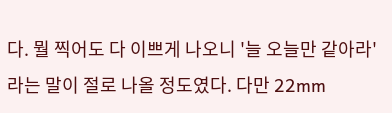다. 뭘 찍어도 다 이쁘게 나오니 '늘 오늘만 같아라'라는 말이 절로 나올 정도였다. 다만 22mm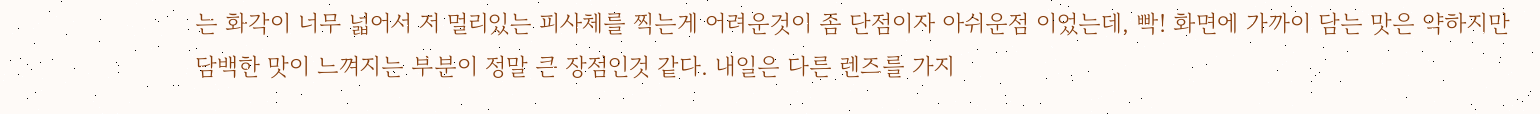는 화각이 너무 넓어서 저 멀리있는 피사체를 찍는게 어려운것이 좀 단점이자 아쉬운점 이었는데, 빡! 화면에 가까이 담는 맛은 약하지만 담백한 맛이 느껴지는 부분이 정말 큰 장점인것 같다. 내일은 다른 렌즈를 가지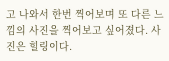고 나와서 한번 찍어보며 또 다른 느낌의 사진을 찍어보고 싶어졌다. 사진은 힐링이다.